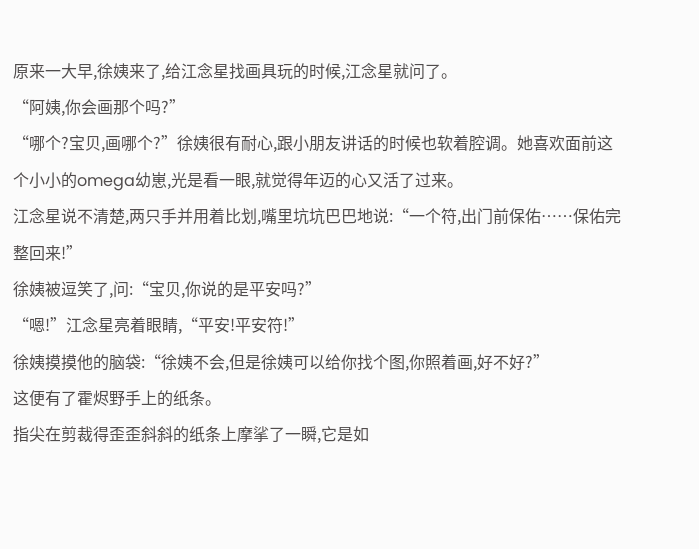原来一大早,徐姨来了,给江念星找画具玩的时候,江念星就问了。
“阿姨,你会画那个吗?”
“哪个?宝贝,画哪个?”徐姨很有耐心,跟小朋友讲话的时候也软着腔调。她喜欢面前这个小小的omega幼崽,光是看一眼,就觉得年迈的心又活了过来。
江念星说不清楚,两只手并用着比划,嘴里坑坑巴巴地说:“一个符,出门前保佑……保佑完整回来!”
徐姨被逗笑了,问:“宝贝,你说的是平安吗?”
“嗯!”江念星亮着眼睛,“平安!平安符!”
徐姨摸摸他的脑袋:“徐姨不会,但是徐姨可以给你找个图,你照着画,好不好?”
这便有了霍烬野手上的纸条。
指尖在剪裁得歪歪斜斜的纸条上摩挲了一瞬,它是如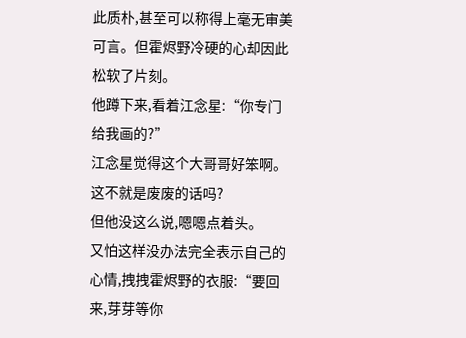此质朴,甚至可以称得上毫无审美可言。但霍烬野冷硬的心却因此松软了片刻。
他蹲下来,看着江念星:“你专门给我画的?”
江念星觉得这个大哥哥好笨啊。
这不就是废废的话吗?
但他没这么说,嗯嗯点着头。
又怕这样没办法完全表示自己的心情,拽拽霍烬野的衣服:“要回来,芽芽等你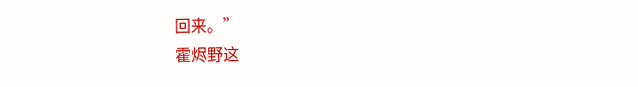回来。”
霍烬野这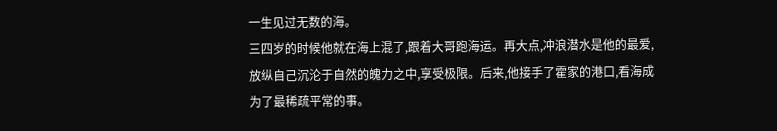一生见过无数的海。
三四岁的时候他就在海上混了,跟着大哥跑海运。再大点,冲浪潜水是他的最爱,放纵自己沉沦于自然的魄力之中,享受极限。后来,他接手了霍家的港口,看海成为了最稀疏平常的事。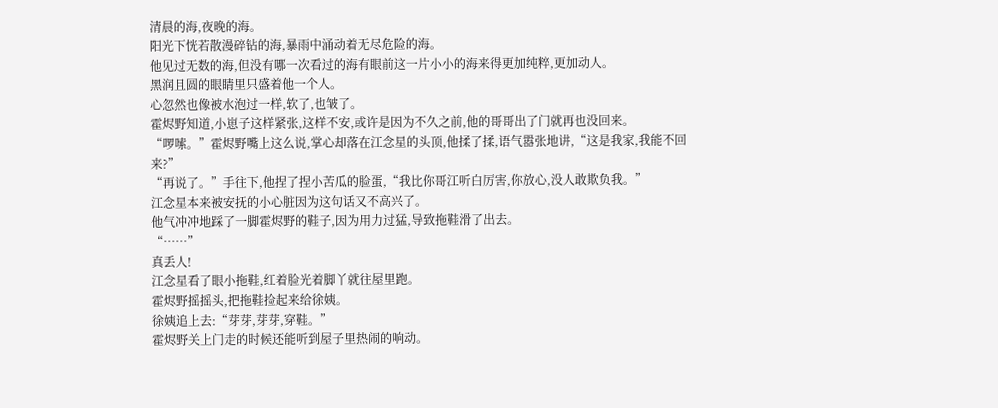清晨的海,夜晚的海。
阳光下恍若散漫碎钻的海,暴雨中涌动着无尽危险的海。
他见过无数的海,但没有哪一次看过的海有眼前这一片小小的海来得更加纯粹,更加动人。
黑润且圆的眼睛里只盛着他一个人。
心忽然也像被水泡过一样,软了,也皱了。
霍烬野知道,小崽子这样紧张,这样不安,或许是因为不久之前,他的哥哥出了门就再也没回来。
“啰嗦。”霍烬野嘴上这么说,掌心却落在江念星的头顶,他揉了揉,语气嚣张地讲,“这是我家,我能不回来?”
“再说了。”手往下,他捏了捏小苦瓜的脸蛋,“我比你哥江听白厉害,你放心,没人敢欺负我。”
江念星本来被安抚的小心脏因为这句话又不高兴了。
他气冲冲地踩了一脚霍烬野的鞋子,因为用力过猛,导致拖鞋滑了出去。
“……”
真丢人!
江念星看了眼小拖鞋,红着脸光着脚丫就往屋里跑。
霍烬野摇摇头,把拖鞋捡起来给徐姨。
徐姨追上去:“芽芽,芽芽,穿鞋。”
霍烬野关上门走的时候还能听到屋子里热闹的响动。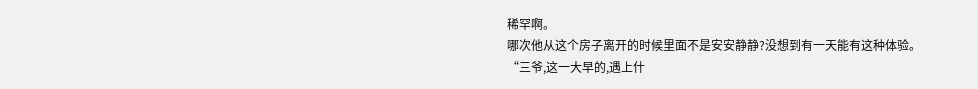稀罕啊。
哪次他从这个房子离开的时候里面不是安安静静?没想到有一天能有这种体验。
“三爷,这一大早的,遇上什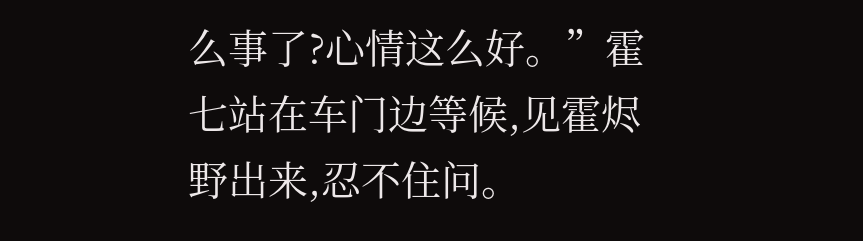么事了?心情这么好。”霍七站在车门边等候,见霍烬野出来,忍不住问。